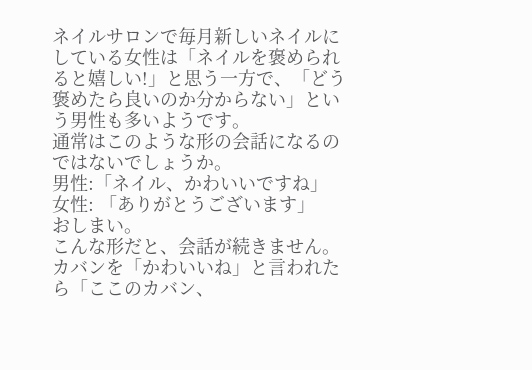ネイルサロンで毎月新しいネイルにしている女性は「ネイルを褒められると嬉しい!」と思う一方で、「どう褒めたら良いのか分からない」という男性も多いようです。
通常はこのような形の会話になるのではないでしょうか。
男性:「ネイル、かわいいですね」
女性: 「ありがとうございます」
おしまい。
こんな形だと、会話が続きません。
カバンを「かわいいね」と言われたら「ここのカバン、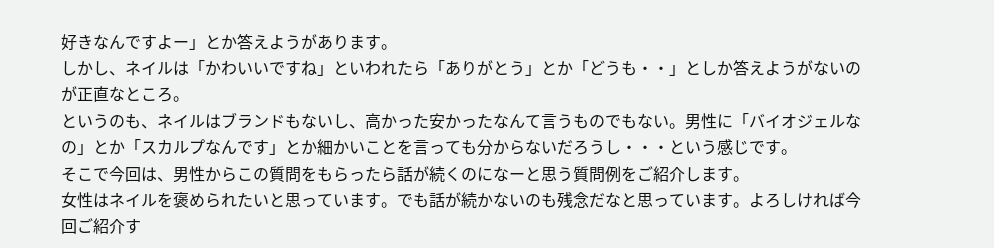好きなんですよー」とか答えようがあります。
しかし、ネイルは「かわいいですね」といわれたら「ありがとう」とか「どうも・・」としか答えようがないのが正直なところ。
というのも、ネイルはブランドもないし、高かった安かったなんて言うものでもない。男性に「バイオジェルなの」とか「スカルプなんです」とか細かいことを言っても分からないだろうし・・・という感じです。
そこで今回は、男性からこの質問をもらったら話が続くのになーと思う質問例をご紹介します。
女性はネイルを褒められたいと思っています。でも話が続かないのも残念だなと思っています。よろしければ今回ご紹介す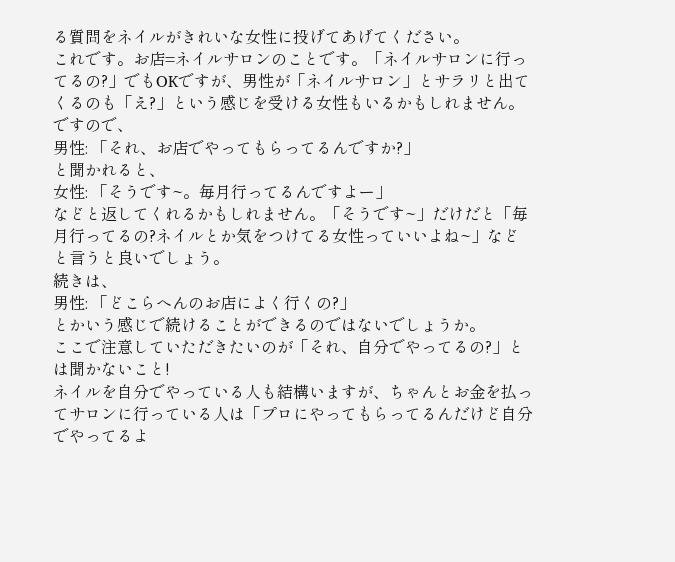る質問をネイルがきれいな女性に投げてあげてください。
これです。お店=ネイルサロンのことです。「ネイルサロンに行ってるの?」でもOKですが、男性が「ネイルサロン」とサラリと出てくるのも「え?」という感じを受ける女性もいるかもしれません。
ですので、
男性: 「それ、お店でやってもらってるんですか?」
と聞かれると、
女性: 「そうです~。毎月行ってるんですよー」
などと返してくれるかもしれません。「そうです~」だけだと「毎月行ってるの?ネイルとか気をつけてる女性っていいよね~」などと言うと良いでしょう。
続きは、
男性: 「どこらへんのお店によく行くの?」
とかいう感じで続けることができるのではないでしょうか。
ここで注意していただきたいのが「それ、自分でやってるの?」とは聞かないこと!
ネイルを自分でやっている人も結構いますが、ちゃんとお金を払ってサロンに行っている人は「プロにやってもらってるんだけど自分でやってるよ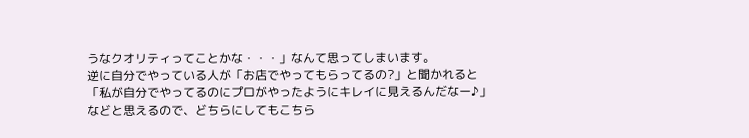うなクオリティってことかな・・・」なんて思ってしまいます。
逆に自分でやっている人が「お店でやってもらってるの?」と聞かれると「私が自分でやってるのにプロがやったようにキレイに見えるんだなー♪」などと思えるので、どちらにしてもこちら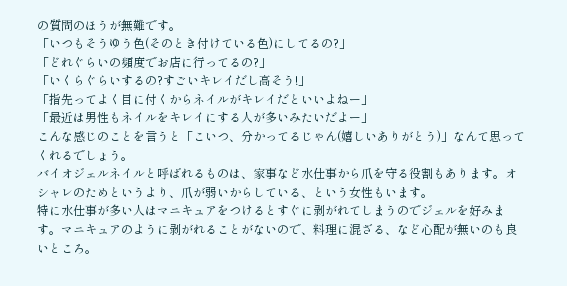の質問のほうが無難です。
「いつもそうゆう色(そのとき付けている色)にしてるの?」
「どれぐらいの頻度でお店に行ってるの?」
「いくらぐらいするの?すごいキレイだし高そう!」
「指先ってよく目に付くからネイルがキレイだといいよねー」
「最近は男性もネイルをキレイにする人が多いみたいだよー」
こんな感じのことを言うと「こいつ、分かってるじゃん(嬉しいありがとう)」なんて思ってくれるでしょう。
バイオジェルネイルと呼ばれるものは、家事など水仕事から爪を守る役割もあります。オシャレのためというより、爪が弱いからしている、という女性もいます。
特に水仕事が多い人はマニキュアをつけるとすぐに剥がれてしまうのでジェルを好みます。マニキュアのように剥がれることがないので、料理に混ざる、など心配が無いのも良いところ。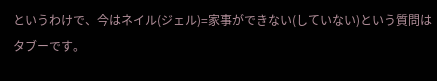というわけで、今はネイル(ジェル)=家事ができない(していない)という質問はタブーです。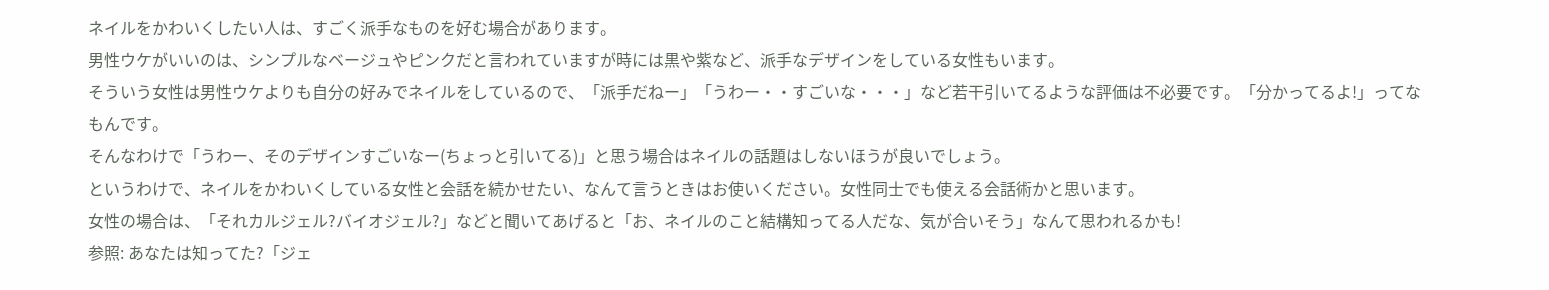ネイルをかわいくしたい人は、すごく派手なものを好む場合があります。
男性ウケがいいのは、シンプルなベージュやピンクだと言われていますが時には黒や紫など、派手なデザインをしている女性もいます。
そういう女性は男性ウケよりも自分の好みでネイルをしているので、「派手だねー」「うわー・・すごいな・・・」など若干引いてるような評価は不必要です。「分かってるよ!」ってなもんです。
そんなわけで「うわー、そのデザインすごいなー(ちょっと引いてる)」と思う場合はネイルの話題はしないほうが良いでしょう。
というわけで、ネイルをかわいくしている女性と会話を続かせたい、なんて言うときはお使いください。女性同士でも使える会話術かと思います。
女性の場合は、「それカルジェル?バイオジェル?」などと聞いてあげると「お、ネイルのこと結構知ってる人だな、気が合いそう」なんて思われるかも!
参照: あなたは知ってた?「ジェ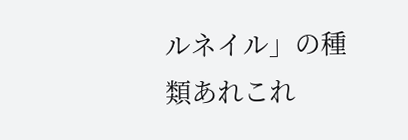ルネイル」の種類あれこれ